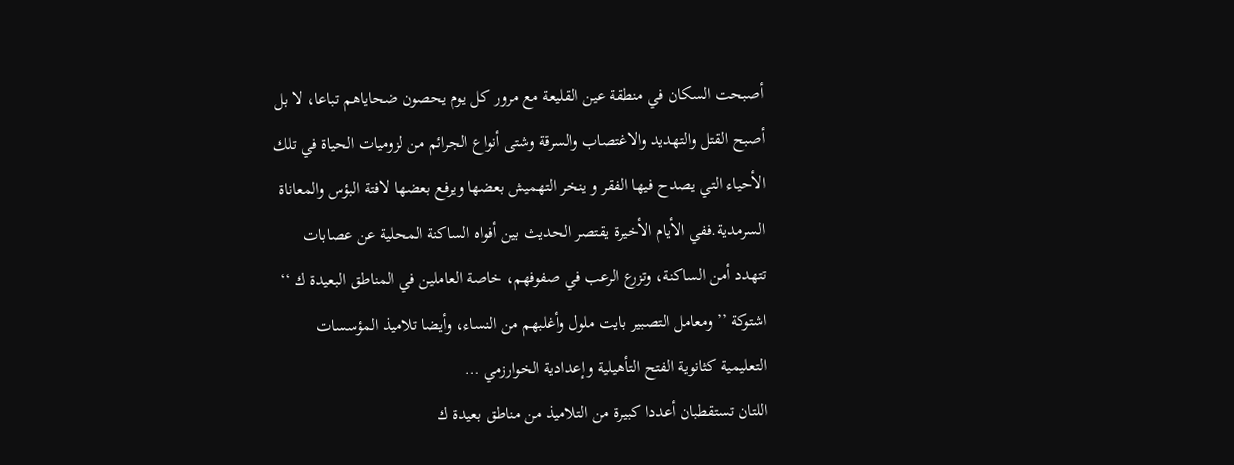أصبحت السكان في منطقة عين القليعة مع مرور كل يوم يحصون ضحاياهم تباعا، لا بل أصبح القتل والتهديد والاغتصاب والسرقة وشتى أنواع الجرائم من لزوميات الحياة في تلك الأحياء التي يصدح فيها الفقر و ينخر التهميش بعضها ويرفع بعضها لافتة البؤس والمعاناة السرمدية.ففي الأيام الأخيرة يقتصر الحديث بين أفواه الساكنة المحلية عن عصابات تتهدد أمن الساكنة، وتزرع الرعب في صفوفهم، خاصة العاملين في المناطق البعيدة ك ‘‘ اشتوكة ’’ ومعامل التصبير بايت ملول وأغلبهم من النساء، وأيضا تلاميذ المؤسسات التعليمية كثانوية الفتح التأهيلية وإعدادية الخوارزمي …
اللتان تستقطبان أعددا كبيرة من التلاميذ من مناطق بعيدة ك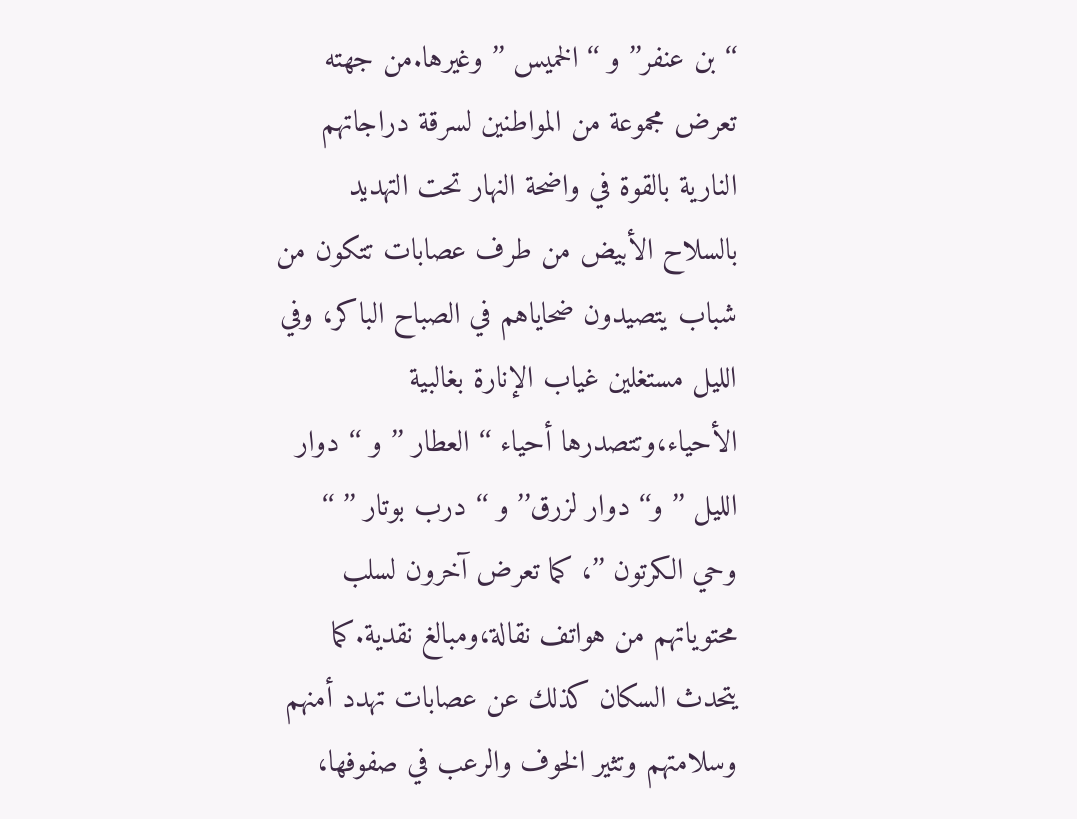‘‘ بن عنفر’’ و ‘‘ الخميس ’’ وغيرها.من جهته تعرض مجموعة من المواطنين لسرقة دراجاتهم النارية بالقوة في واضحة النهار تحت التهديد بالسلاح الأبيض من طرف عصابات تتكون من شباب يتصيدون ضحاياهم في الصباح الباكر، وفي الليل مستغلين غياب الإنارة بغالبية الأحياء،وتتصدرها أحياء ‘‘ العطار ’’ و ‘‘ دوار الليل ’’ و‘‘ دوار لزرق’’ و ‘‘ درب بوتار ’’ ‘‘ وحي الكرتون ’’، كما تعرض آخرون لسلب محتوياتهم من هواتف نقالة،ومبالغ نقدية.كما يتحدث السكان كذلك عن عصابات تهدد أمنهم وسلامتهم وتثير الخوف والرعب في صفوفها،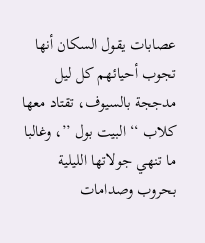عصابات يقول السكان أنها تجوب أحيائهم كل ليل مدججة بالسيوف، تقتاد معها كلاب ‘‘ البيت بول ’’، وغالبا ما تنهي جولاتها الليلية بحروب وصدامات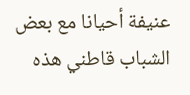عنيفة أحيانا مع بعض الشباب قاطني هذه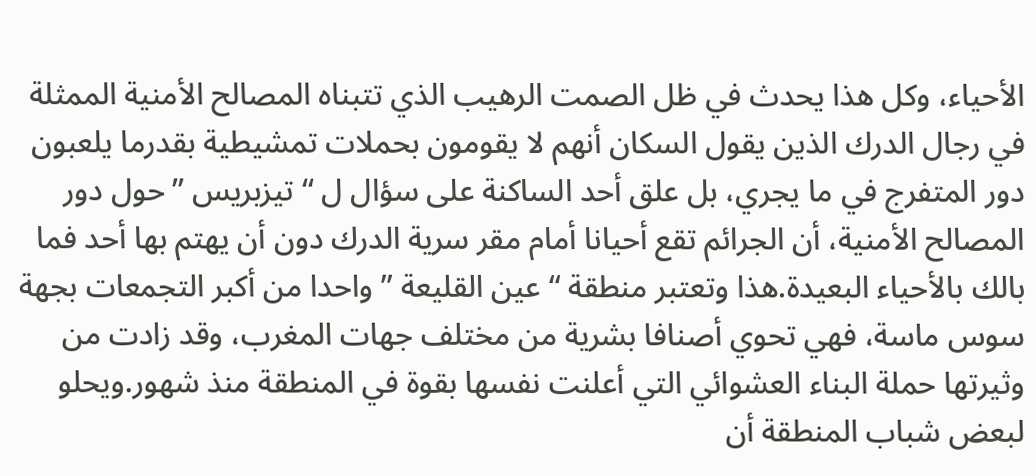الأحياء، وكل هذا يحدث في ظل الصمت الرهيب الذي تتبناه المصالح الأمنية الممثلة في رجال الدرك الذين يقول السكان أنهم لا يقومون بحملات تمشيطية بقدرما يلعبون دور المتفرج في ما يجري، بل علق أحد الساكنة على سؤال ل ‘‘ تيزبريس ’’ حول دور المصالح الأمنية، أن الجرائم تقع أحيانا أمام مقر سرية الدرك دون أن يهتم بها أحد فما بالك بالأحياء البعيدة.هذا وتعتبر منطقة ‘‘ عين القليعة ’’ واحدا من أكبر التجمعات بجهة سوس ماسة، فهي تحوي أصنافا بشرية من مختلف جهات المغرب، وقد زادت من وثيرتها حملة البناء العشوائي التي أعلنت نفسها بقوة في المنطقة منذ شهور.ويحلو لبعض شباب المنطقة أن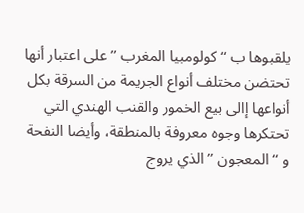يلقبوها ب ‘‘ كولومبيا المغرب ’’ على اعتبار أنها تحتضن مختلف أنواع الجريمة من السرقة بكل أنواعها إالى بيع الخمور والقنب الهندي التي تحتكرها وجوه معروفة بالمنطقة، وأيضا النفحة و ‘‘ المعجون ’’ الذي يروج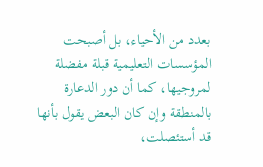بعدد من الأحياء، بل أصبحت المؤسسات التعليمية قبلة مفضلة لمروجيها، كما أن دور الدعارة بالمنطقة وإن كان البعض يقول بأنها قد أستئصلت،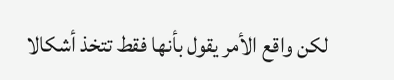لكن واقع الأمر يقول بأنها فقط تتخذ أشكالا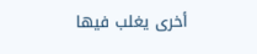أخرى يغلب فيها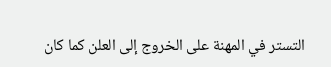التستر في المهنة على الخروج إلى العلن كما كان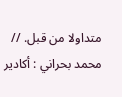متداولا من قبل. // محمد بحراني : أكادير